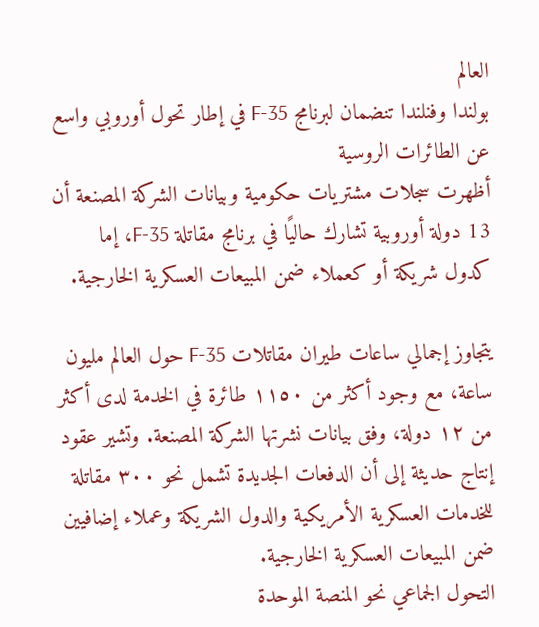العالم
بولندا وفنلندا تنضمان لبرنامج F-35 في إطار تحول أوروبي واسع عن الطائرات الروسية
أظهرت سجلات مشتريات حكومية وبيانات الشركة المصنعة أن 13 دولة أوروبية تشارك حاليًا في برنامج مقاتلة F-35، إما كدول شريكة أو كعملاء ضمن المبيعات العسكرية الخارجية.

يتجاوز إجمالي ساعات طيران مقاتلات F-35 حول العالم مليون ساعة، مع وجود أكثر من ١١٥٠ طائرة في الخدمة لدى أكثر من ١٢ دولة، وفق بيانات نشرتها الشركة المصنعة. وتشير عقود إنتاج حديثة إلى أن الدفعات الجديدة تشمل نحو ٣٠٠ مقاتلة للخدمات العسكرية الأمريكية والدول الشريكة وعملاء إضافيين ضمن المبيعات العسكرية الخارجية.
التحول الجماعي نحو المنصة الموحدة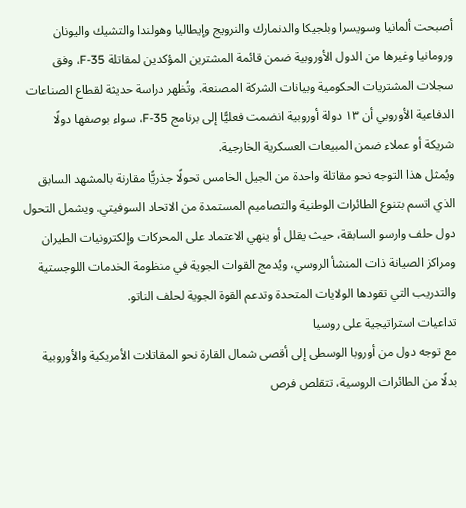أصبحت ألمانيا وسويسرا وبلجيكا والدنمارك والنرويج وإيطاليا وهولندا والتشيك واليونان ورومانيا وغيرها من الدول الأوروبية ضمن قائمة المشترين المؤكدين لمقاتلة F-35، وفق سجلات المشتريات الحكومية وبيانات الشركة المصنعة. وتُظهر دراسة حديثة لقطاع الصناعات الدفاعية الأوروبي أن ١٣ دولة أوروبية انضمت فعليًّا إلى برنامج F-35، سواء بوصفها دولًا شريكة أو عملاء ضمن المبيعات العسكرية الخارجية.
ويُمثل هذا التوجه نحو مقاتلة واحدة من الجيل الخامس تحولًا جذريًّا مقارنة بالمشهد السابق الذي اتسم بتنوع الطائرات الوطنية والتصاميم المستمدة من الاتحاد السوفيتي. ويشمل التحول دول حلف وارسو السابقة، حيث يقلل أو ينهي الاعتماد على المحركات وإلكترونيات الطيران ومراكز الصيانة ذات المنشأ الروسي، ويُدمج القوات الجوية في منظومة الخدمات اللوجستية والتدريب التي تقودها الولايات المتحدة وتدعم القوة الجوية لحلف الناتو.
تداعيات استراتيجية على روسيا
مع توجه دول من أوروبا الوسطى إلى أقصى شمال القارة نحو المقاتلات الأمريكية والأوروبية بدلًا من الطائرات الروسية، تتقلص فرص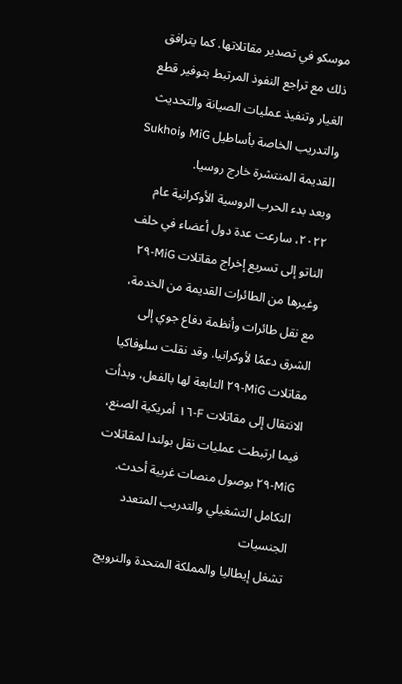موسكو في تصدير مقاتلاتها. كما يترافق ذلك مع تراجع النفوذ المرتبط بتوفير قطع الغيار وتنفيذ عمليات الصيانة والتحديث والتدريب الخاصة بأساطيل MiG وSukhoi القديمة المنتشرة خارج روسيا.
وبعد بدء الحرب الروسية الأوكرانية عام ٢٠٢٢، سارعت عدة دول أعضاء في حلف الناتو إلى تسريع إخراج مقاتلات MiG-٢٩ وغيرها من الطائرات القديمة من الخدمة، مع نقل طائرات وأنظمة دفاع جوي إلى الشرق دعمًا لأوكرانيا. وقد نقلت سلوفاكيا مقاتلات MiG-٢٩ التابعة لها بالفعل، وبدأت الانتقال إلى مقاتلات F-١٦ أمريكية الصنع، فيما ارتبطت عمليات نقل بولندا لمقاتلات MiG-٢٩ بوصول منصات غربية أحدث.
التكامل التشغيلي والتدريب المتعدد الجنسيات
تشغل إيطاليا والمملكة المتحدة والنرويج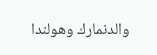والدنمارك وهولندا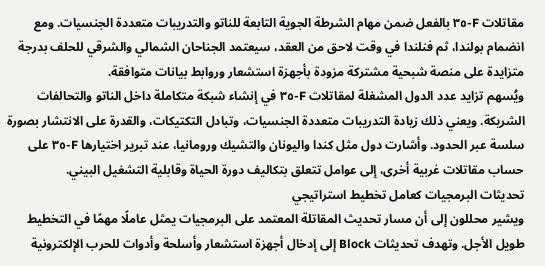مقاتلات F-٣٥ بالفعل ضمن مهام الشرطة الجوية التابعة للناتو والتدريبات متعددة الجنسيات. ومع انضمام بولندا، ثم فنلندا في وقت لاحق من العقد، سيعتمد الجناحان الشمالي والشرقي للحلف بدرجة متزايدة على منصة شبحية مشتركة مزودة بأجهزة استشعار وروابط بيانات متوافقة.
ويُسهم تزايد عدد الدول المشغلة لمقاتلات F-٣٥ في إنشاء شبكة متكاملة داخل الناتو والتحالفات الشريكة. ويعني ذلك زيادة التدريبات متعددة الجنسيات، وتبادل التكتيكات، والقدرة على الانتشار بصورة سلسة عبر الحدود. وأشارت دول مثل كندا واليونان والتشيك ورومانيا، عند تبرير اختيارها F-٣٥ على حساب مقاتلات غربية أخرى، إلى عوامل تتعلق بتكاليف دورة الحياة وقابلية التشغيل البيني.
تحديثات البرمجيات كعامل تخطيط استراتيجي
ويشير محللون إلى أن مسار تحديث المقاتلة المعتمد على البرمجيات يمثل عاملًا مهمًا في التخطيط طويل الأجل. وتهدف تحديثات Block إلى إدخال أجهزة استشعار وأسلحة وأدوات للحرب الإلكترونية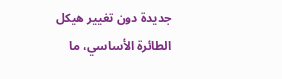جديدة دون تغيير هيكل الطائرة الأساسي، ما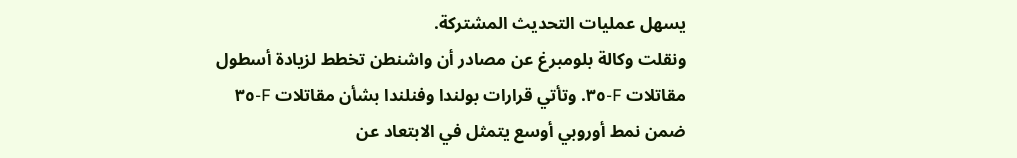يسهل عمليات التحديث المشتركة.
ونقلت وكالة بلومبرغ عن مصادر أن واشنطن تخطط لزيادة أسطول مقاتلات F-٣٥. وتأتي قرارات بولندا وفنلندا بشأن مقاتلات F-٣٥ ضمن نمط أوروبي أوسع يتمثل في الابتعاد عن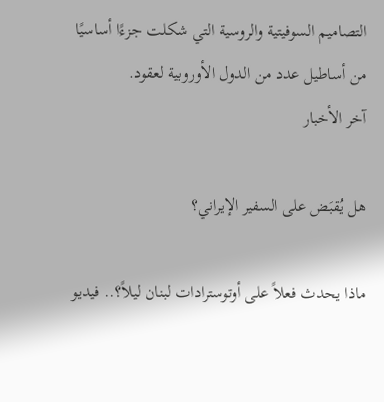التصاميم السوفيتية والروسية التي شكلت جزءًا أساسيًا من أساطيل عدد من الدول الأوروبية لعقود.
آخر الأخبار

هل يُقبَض على السفير الإيراني؟

ماذا يحدث فعلاً على أوتوسترادات لبنان ليلاً؟.. فيديو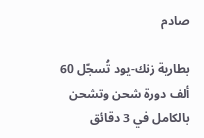صادم

بطارية زنك-يود تُسجّل 60 ألف دورة شحن وتشحن بالكامل في 3 دقائق